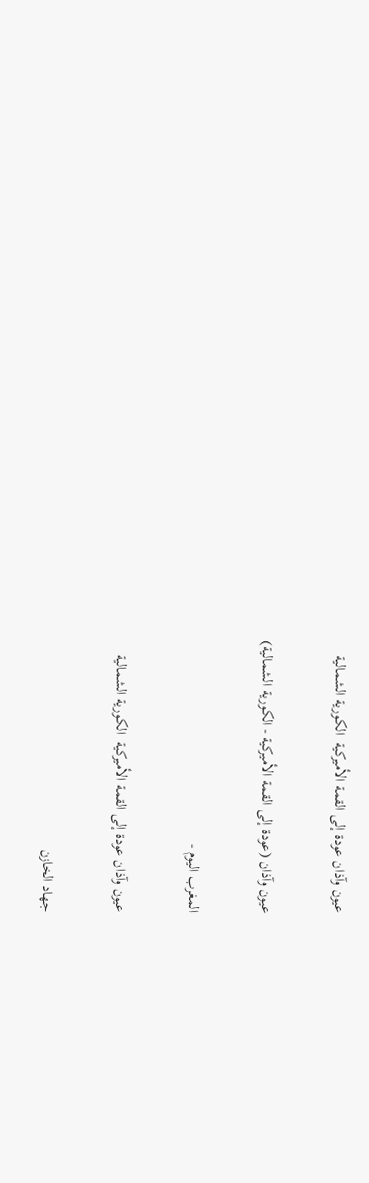عيون وآذان عودة إلى القمة الأميركية  الكورية الشمالية

عيون وآذان (عودة إلى القمة الأميركية - الكورية الشمالية)

المغرب اليوم -

عيون وآذان عودة إلى القمة الأميركية  الكورية الشمالية

جهاد الخازن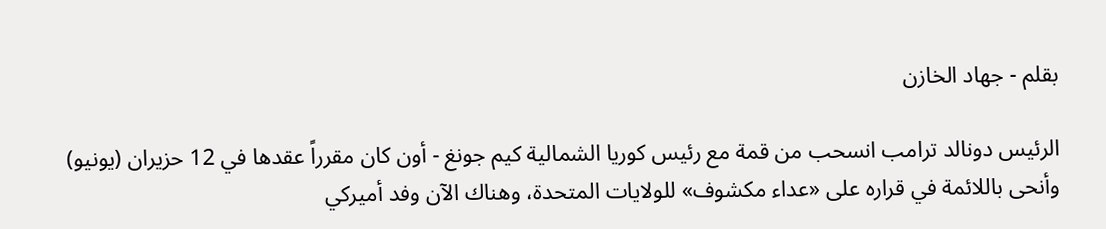بقلم - جهاد الخازن

الرئيس دونالد ترامب انسحب من قمة مع رئيس كوريا الشمالية كيم جونغ - أون كان مقرراً عقدها في 12 حزيران (يونيو) وأنحى باللائمة في قراره على «عداء مكشوف» للولايات المتحدة، وهناك الآن وفد أميركي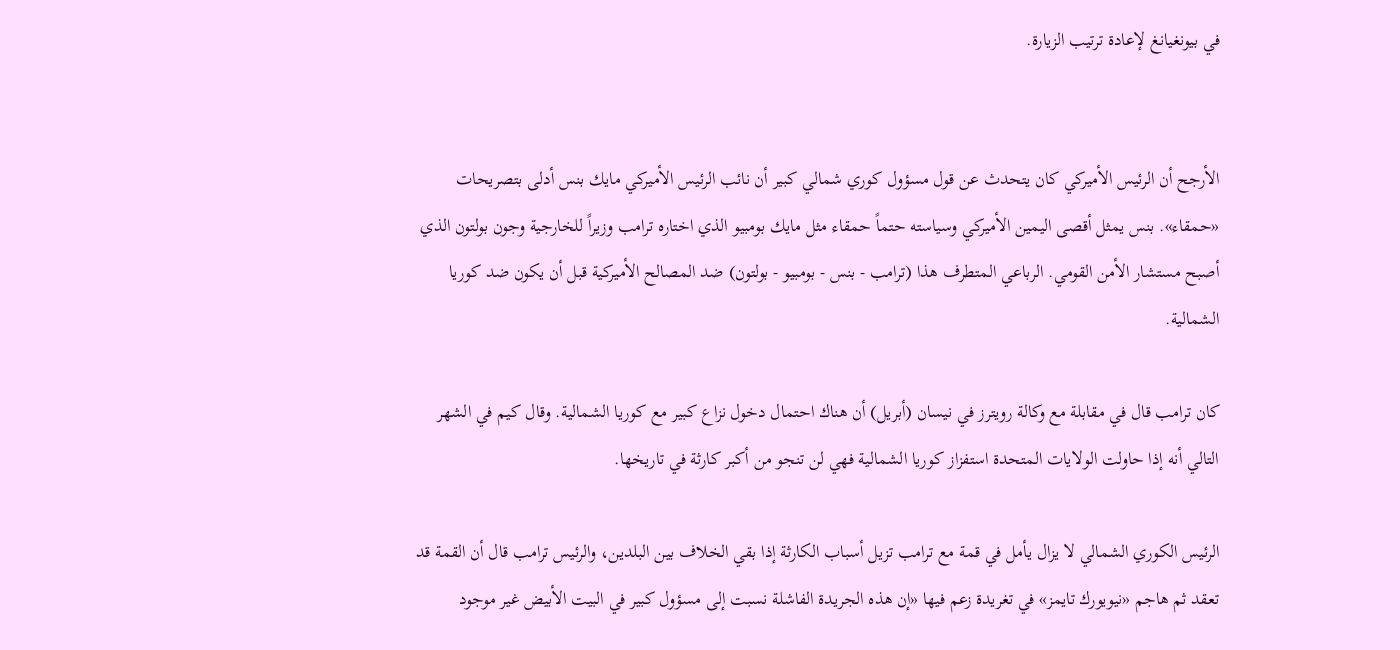في بيونغيانغ لإعادة ترتيب الزيارة.


الأرجح أن الرئيس الأميركي كان يتحدث عن قول مسؤول كوري شمالي كبير أن نائب الرئيس الأميركي مايك بنس أدلى بتصريحات «حمقاء». بنس يمثل أقصى اليمين الأميركي وسياسته حتماً حمقاء مثل مايك بومبيو الذي اختاره ترامب وزيراً للخارجية وجون بولتون الذي أصبح مستشار الأمن القومي. الرباعي المتطرف هذا (ترامب - بنس - بومبيو - بولتون) ضد المصالح الأميركية قبل أن يكون ضد كوريا الشمالية.

كان ترامب قال في مقابلة مع وكالة رويترز في نيسان (أبريل) أن هناك احتمال دخول نزاع كبير مع كوريا الشمالية. وقال كيم في الشهر التالي أنه إذا حاولت الولايات المتحدة استفزاز كوريا الشمالية فهي لن تنجو من أكبر كارثة في تاريخها.

الرئيس الكوري الشمالي لا يزال يأمل في قمة مع ترامب تزيل أسباب الكارثة إذا بقي الخلاف بين البلدين، والرئيس ترامب قال أن القمة قد تعقد ثم هاجم «نيويورك تايمز» في تغريدة زعم فيها «إن هذه الجريدة الفاشلة نسبت إلى مسؤول كبير في البيت الأبيض غير موجود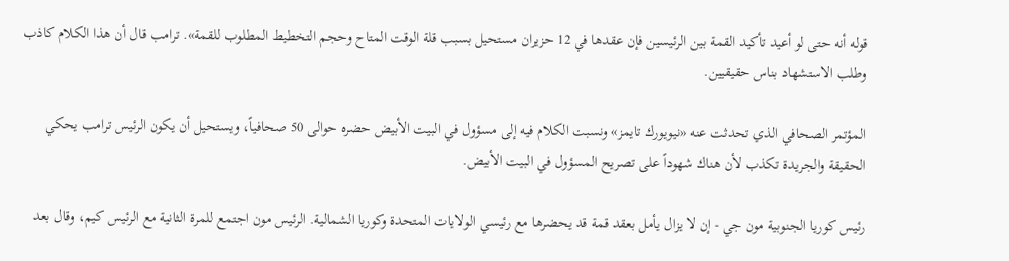قوله أنه حتى لو أعيد تأكيد القمة بين الرئيسين فإن عقدها في 12 حزيران مستحيل بسبب قلة الوقت المتاح وحجم التخطيط المطلوب للقمة». ترامب قال أن هذا الكلام كاذب وطلب الاستشهاد بناس حقيقيين.

المؤتمر الصحافي الذي تحدثت عنه «نيويورك تايمز» ونسبت الكلام فيه إلى مسؤول في البيت الأبيض حضره حوالى 50 صحافياً، ويستحيل أن يكون الرئيس ترامب يحكي الحقيقة والجريدة تكذب لأن هناك شهوداً على تصريح المسؤول في البيت الأبيض.

رئيس كوريا الجنوبية مون جي - إن لا يزال يأمل بعقد قمة قد يحضرها مع رئيسي الولايات المتحدة وكوريا الشمالية. الرئيس مون اجتمع للمرة الثانية مع الرئيس كيم، وقال بعد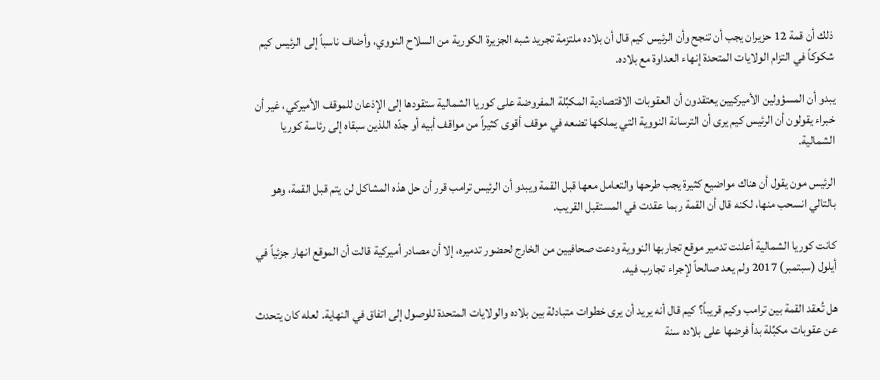ذلك أن قمة 12 حزيران يجب أن تنجح وأن الرئيس كيم قال أن بلاده ملتزمة تجريد شبه الجزيرة الكورية من السلاح النووي، وأضاف ناسباً إلى الرئيس كيم شكوكاً في التزام الولايات المتحدة إنهاء العداوة مع بلاده.

يبدو أن المسؤولين الأميركيين يعتقدون أن العقوبات الاقتصادية المكبِّلة المفروضة على كوريا الشمالية ستقودها إلى الإذعان للموقف الأميركي، غير أن خبراء يقولون أن الرئيس كيم يرى أن الترسانة النووية التي يملكها تضعه في موقف أقوى كثيراً من مواقف أبيه أو جدّه اللذين سبقاه إلى رئاسة كوريا الشمالية.

الرئيس مون يقول أن هناك مواضيع كثيرة يجب طرحها والتعامل معها قبل القمة ويبدو أن الرئيس ترامب قرر أن حل هذه المشاكل لن يتم قبل القمة، وهو بالتالي انسحب منها، لكنه قال أن القمة ربما عقدت في المستقبل القريب.

كانت كوريا الشمالية أعلنت تدمير موقع تجاربها النووية ودعت صحافيين من الخارج لحضور تدميره، إلا أن مصادر أميركية قالت أن الموقع انهار جزئياً في أيلول (سبتمبر) 2017 ولم يعد صالحاً لإجراء تجارب فيه.

هل تُعقد القمة بين ترامب وكيم قريباً؟ كيم قال أنه يريد أن يرى خطوات متبادلة بين بلاده والولايات المتحدة للوصول إلى اتفاق في النهاية. لعله كان يتحدث عن عقوبات مكبِّلة بدأ فرضها على بلاده سنة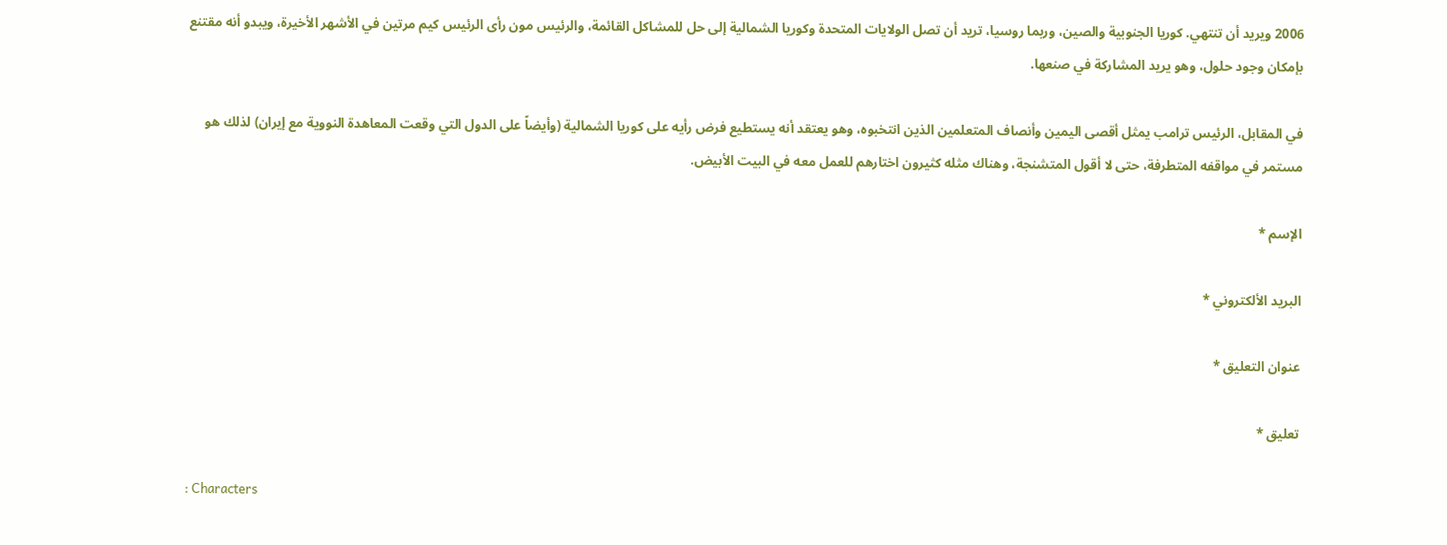2006 ويريد أن تنتهي. كوريا الجنوبية والصين، وربما روسيا، تريد أن تصل الولايات المتحدة وكوريا الشمالية إلى حل للمشاكل القائمة، والرئيس مون رأى الرئيس كيم مرتين في الأشهر الأخيرة، ويبدو أنه مقتنع بإمكان وجود حلول، وهو يريد المشاركة في صنعها.

في المقابل، الرئيس ترامب يمثل أقصى اليمين وأنصاف المتعلمين الذين انتخبوه، وهو يعتقد أنه يستطيع فرض رأيه على كوريا الشمالية (وأيضاً على الدول التي وقعت المعاهدة النووية مع إيران) لذلك هو مستمر في مواقفه المتطرفة، حتى لا أقول المتشنجة، وهناك مثله كثيرون اختارهم للعمل معه في البيت الأبيض.

الإسم *

البريد الألكتروني *

عنوان التعليق *

تعليق *

: Characters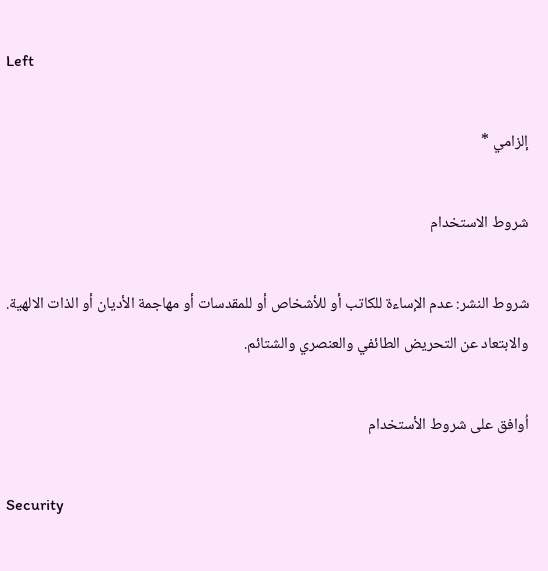Left

إلزامي *

شروط الاستخدام

شروط النشر: عدم الإساءة للكاتب أو للأشخاص أو للمقدسات أو مهاجمة الأديان أو الذات الالهية. والابتعاد عن التحريض الطائفي والعنصري والشتائم.

اُوافق على شروط الأستخدام

Security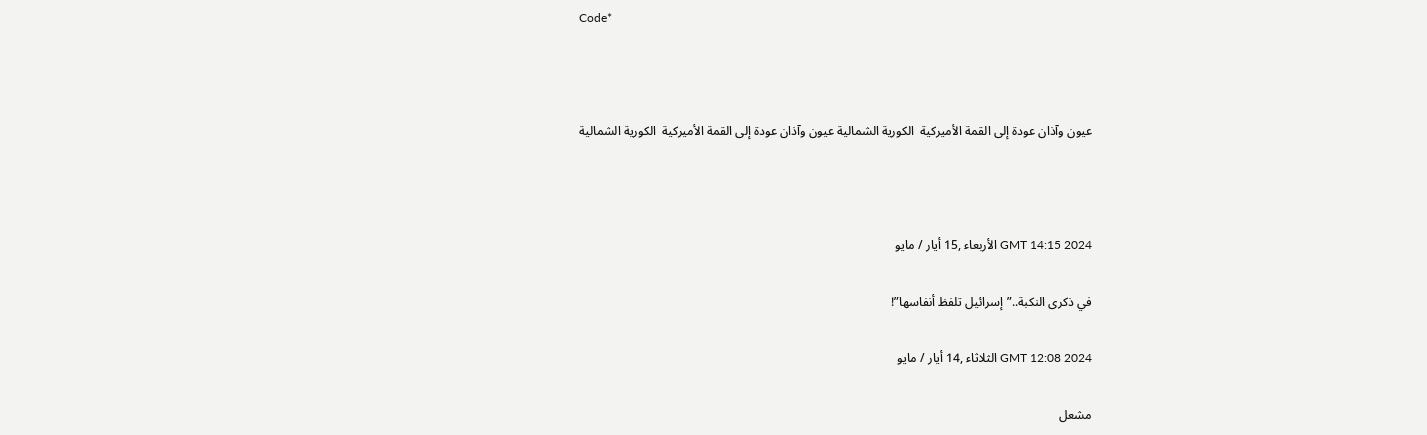Code*



عيون وآذان عودة إلى القمة الأميركية  الكورية الشمالية عيون وآذان عودة إلى القمة الأميركية  الكورية الشمالية



GMT 14:15 2024 الأربعاء ,15 أيار / مايو

في ذكرى النكبة..”إسرائيل تلفظ أنفاسها”!

GMT 12:08 2024 الثلاثاء ,14 أيار / مايو

مشعل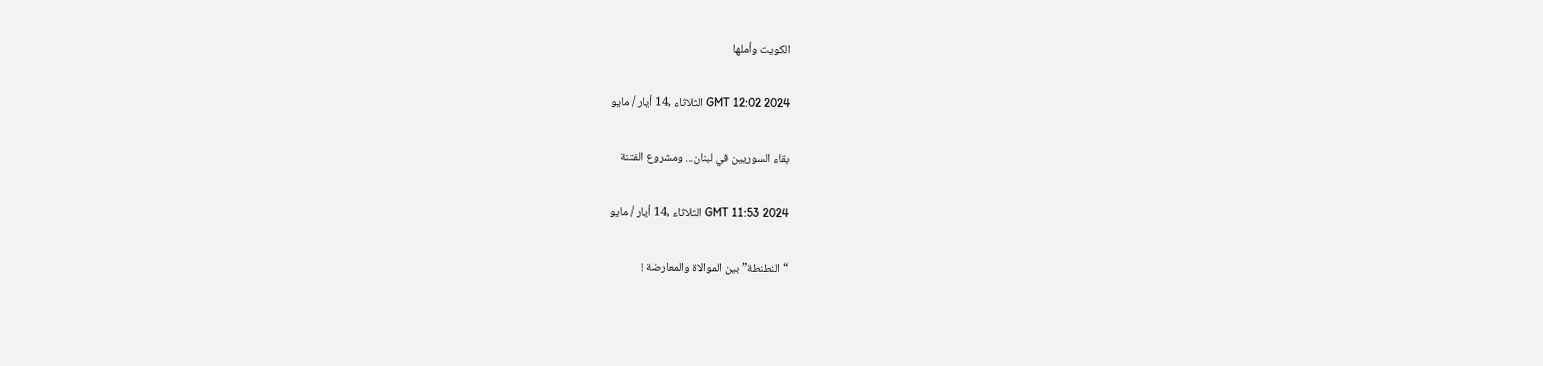الكويت وأملها

GMT 12:02 2024 الثلاثاء ,14 أيار / مايو

بقاء السوريين في لبنان... ومشروع الفتنة

GMT 11:53 2024 الثلاثاء ,14 أيار / مايو

“النطنطة” بين الموالاة والمعارضة !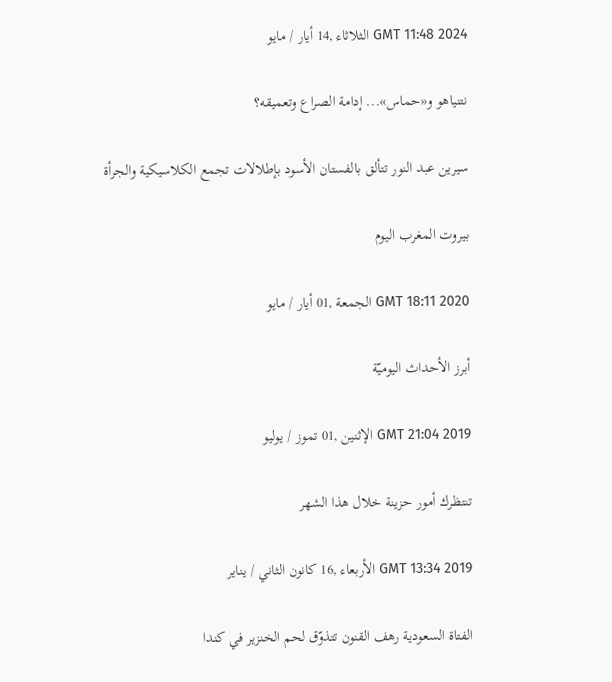GMT 11:48 2024 الثلاثاء ,14 أيار / مايو

نتنياهو و«حماس»... إدامة الصراع وتعميقه؟

سيرين عبد النور تتألق بالفستان الأسود بإطلالات تجمع الكلاسيكية والجرأة

بيروت المغرب اليوم

GMT 18:11 2020 الجمعة ,01 أيار / مايو

أبرز الأحداث اليوميّة

GMT 21:04 2019 الإثنين ,01 تموز / يوليو

تنتظرك أمور حزينة خلال هذا الشهر

GMT 13:34 2019 الأربعاء ,16 كانون الثاني / يناير

الفتاة السعودية رهف القنون تتذوّق لحم الخنزير في كندا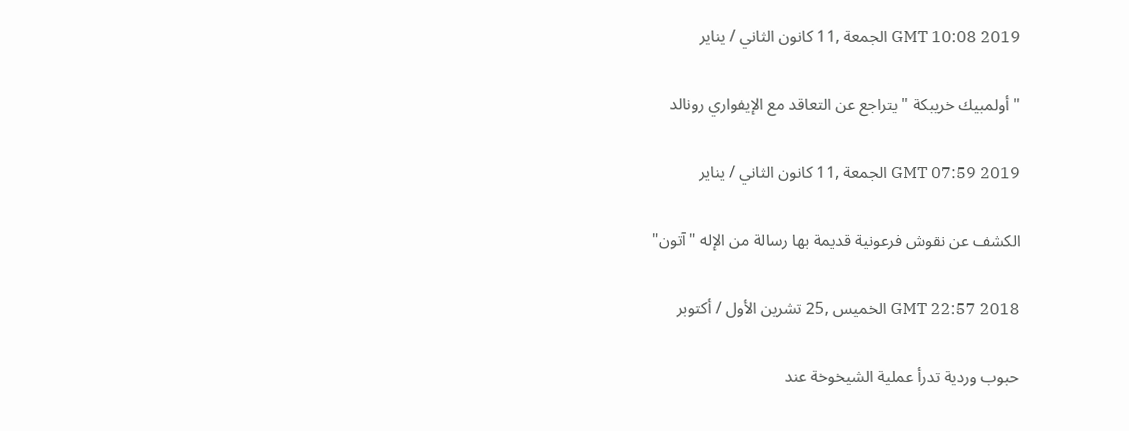GMT 10:08 2019 الجمعة ,11 كانون الثاني / يناير

"أولمبيك خريبكة " يتراجع عن التعاقد مع الإيفواري رونالد

GMT 07:59 2019 الجمعة ,11 كانون الثاني / يناير

الكشف عن نقوش فرعونية قديمة بها رسالة من الإله "آتون"

GMT 22:57 2018 الخميس ,25 تشرين الأول / أكتوبر

حبوب وردية تدرأ عملية الشيخوخة عند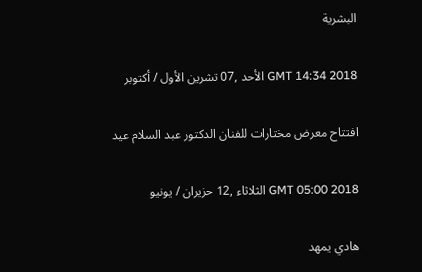البشرية

GMT 14:34 2018 الأحد ,07 تشرين الأول / أكتوبر

افتتاح معرض مختارات للفنان الدكتور عبد السلام عيد

GMT 05:00 2018 الثلاثاء ,12 حزيران / يونيو

هادي يمهد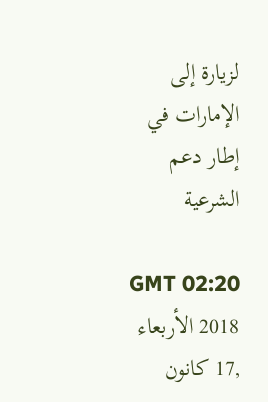لزيارة إلى الإمارات في إطار دعم الشرعية

GMT 02:20 2018 الأربعاء ,17 كانون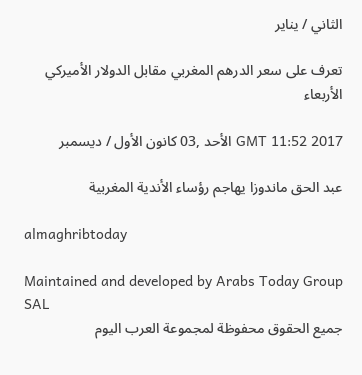الثاني / يناير

تعرف على سعر الدرهم المغربي مقابل الدولار الأميركي الأربعاء

GMT 11:52 2017 الأحد ,03 كانون الأول / ديسمبر

عبد الحق ماندوزا يهاجم رؤساء الأندية المغربية

almaghribtoday

Maintained and developed by Arabs Today Group SAL
جميع الحقوق محفوظة لمجموعة العرب اليوم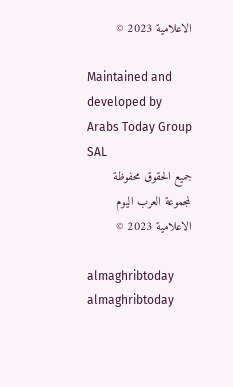الاعلامية 2023 ©

Maintained and developed by Arabs Today Group SAL
جميع الحقوق محفوظة لمجموعة العرب اليوم الاعلامية 2023 ©

almaghribtoday almaghribtoday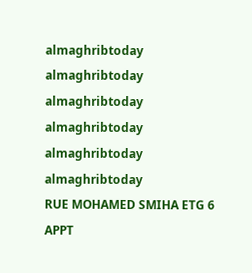almaghribtoday almaghribtoday
almaghribtoday almaghribtoday almaghribtoday
almaghribtoday
RUE MOHAMED SMIHA ETG 6 APPT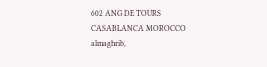602 ANG DE TOURS CASABLANCA MOROCCO
almaghrib,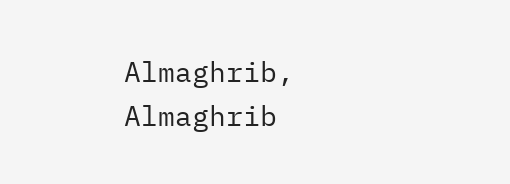Almaghrib, Almaghrib